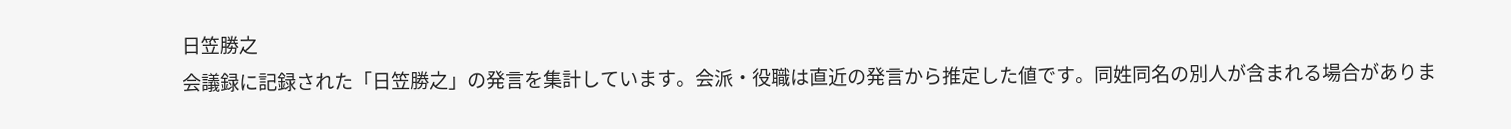日笠勝之
会議録に記録された「日笠勝之」の発言を集計しています。会派・役職は直近の発言から推定した値です。同姓同名の別人が含まれる場合がありま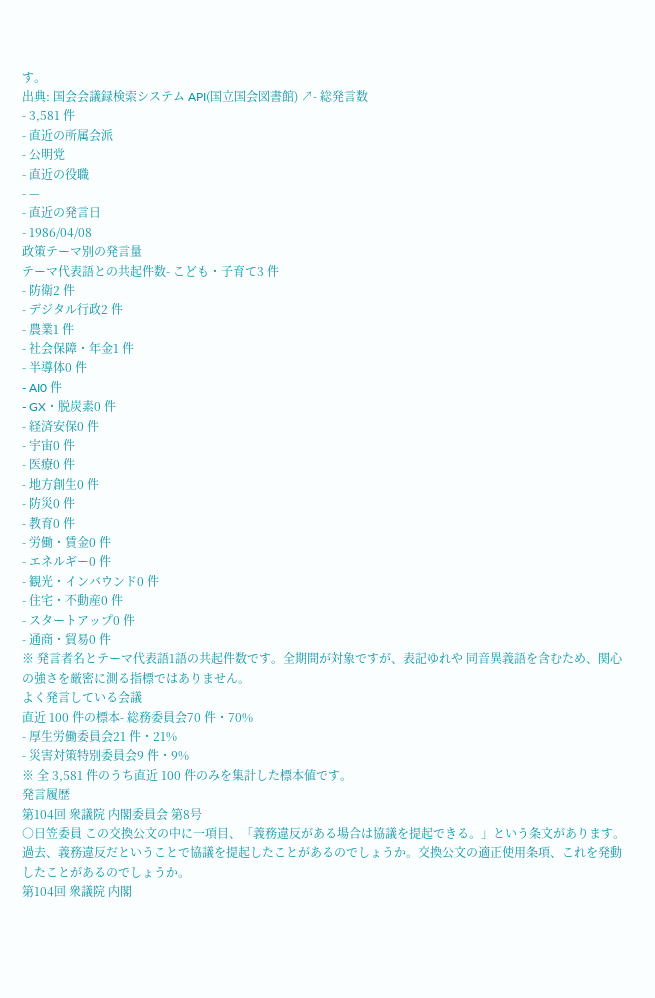す。
出典: 国会会議録検索システム API(国立国会図書館) ↗- 総発言数
- 3,581 件
- 直近の所属会派
- 公明党
- 直近の役職
- —
- 直近の発言日
- 1986/04/08
政策テーマ別の発言量
テーマ代表語との共起件数- こども・子育て3 件
- 防衛2 件
- デジタル行政2 件
- 農業1 件
- 社会保障・年金1 件
- 半導体0 件
- AI0 件
- GX・脱炭素0 件
- 経済安保0 件
- 宇宙0 件
- 医療0 件
- 地方創生0 件
- 防災0 件
- 教育0 件
- 労働・賃金0 件
- エネルギー0 件
- 観光・インバウンド0 件
- 住宅・不動産0 件
- スタートアップ0 件
- 通商・貿易0 件
※ 発言者名とテーマ代表語1語の共起件数です。全期間が対象ですが、表記ゆれや 同音異義語を含むため、関心の強さを厳密に測る指標ではありません。
よく発言している会議
直近 100 件の標本- 総務委員会70 件・70%
- 厚生労働委員会21 件・21%
- 災害対策特別委員会9 件・9%
※ 全 3,581 件のうち直近 100 件のみを集計した標本値です。
発言履歴
第104回 衆議院 内閣委員会 第8号
○日笠委員 この交換公文の中に一項目、「義務違反がある場合は協議を提起できる。」という条文があります。過去、義務違反だということで協議を提起したことがあるのでしょうか。交換公文の適正使用条項、これを発動したことがあるのでしょうか。
第104回 衆議院 内閣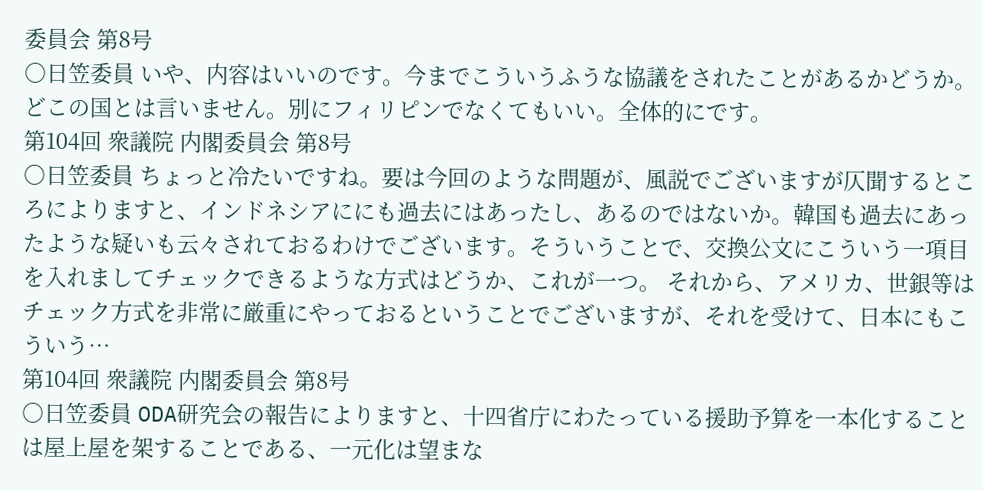委員会 第8号
○日笠委員 いや、内容はいいのです。今までこういうふうな協議をされたことがあるかどうか。どこの国とは言いません。別にフィリピンでなくてもいい。全体的にです。
第104回 衆議院 内閣委員会 第8号
○日笠委員 ちょっと冷たいですね。要は今回のような問題が、風説でございますが仄聞するところによりますと、インドネシアににも過去にはあったし、あるのではないか。韓国も過去にあったような疑いも云々されておるわけでございます。そういうことで、交換公文にこういう一項目を入れましてチェックできるような方式はどうか、これが一つ。 それから、アメリカ、世銀等はチェック方式を非常に厳重にやっておるということでございますが、それを受けて、日本にもこういう…
第104回 衆議院 内閣委員会 第8号
○日笠委員 ODA研究会の報告によりますと、十四省庁にわたっている援助予算を一本化することは屋上屋を架することである、一元化は望まな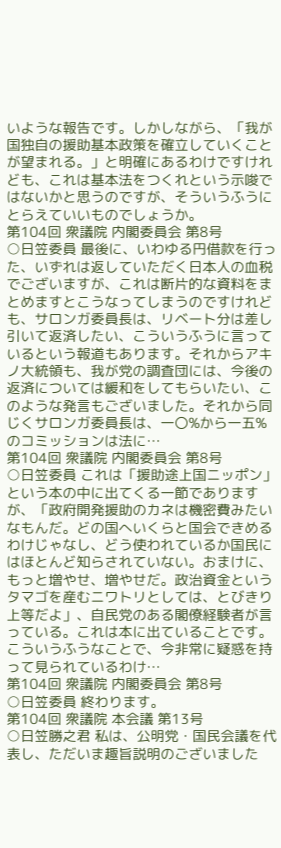いような報告です。しかしながら、「我が国独自の援助基本政策を確立していくことが望まれる。」と明確にあるわけですけれども、これは基本法をつくれという示唆ではないかと思うのですが、そういうふうにとらえていいものでしょうか。
第104回 衆議院 内閣委員会 第8号
○日笠委員 最後に、いわゆる円借款を行った、いずれは返していただく日本人の血税でございますが、これは断片的な資料をまとめますとこうなってしまうのですけれども、サロンガ委員長は、リベート分は差し引いて返済したい、こういうふうに言っているという報道もあります。それからアキノ大統領も、我が党の調査団には、今後の返済については緩和をしてもらいたい、このような発言もございました。それから同じくサロンガ委員長は、一〇%から一五%のコミッションは法に…
第104回 衆議院 内閣委員会 第8号
○日笠委員 これは「援助途上国ニッポン」という本の中に出てくる一節でありますが、「政府開発援助のカネは機密費みたいなもんだ。どの国へいくらと国会できめるわけじゃなし、どう使われているか国民にはほとんど知らされていない。おまけに、もっと増やせ、増やせだ。政治資金というタマゴを産むニワトリとしては、とびきり上等だよ」、自民党のある閣僚経験者が言っている。これは本に出ていることです。 こういうふうなことで、今非常に疑惑を持って見られているわけ…
第104回 衆議院 内閣委員会 第8号
○日笠委員 終わります。
第104回 衆議院 本会議 第13号
○日笠勝之君 私は、公明党・国民会議を代表し、ただいま趣旨説明のございました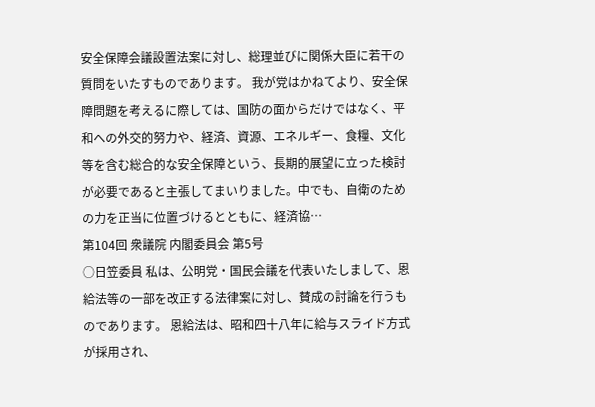安全保障会議設置法案に対し、総理並びに関係大臣に若干の質問をいたすものであります。 我が党はかねてより、安全保障問題を考えるに際しては、国防の面からだけではなく、平和への外交的努力や、経済、資源、エネルギー、食糧、文化等を含む総合的な安全保障という、長期的展望に立った検討が必要であると主張してまいりました。中でも、自衛のための力を正当に位置づけるとともに、経済協…
第104回 衆議院 内閣委員会 第5号
○日笠委員 私は、公明党・国民会議を代表いたしまして、恩給法等の一部を改正する法律案に対し、賛成の討論を行うものであります。 恩給法は、昭和四十八年に給与スライド方式が採用され、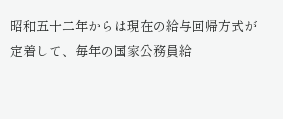昭和五十二年からは現在の給与回帰方式が定着して、毎年の国家公務員給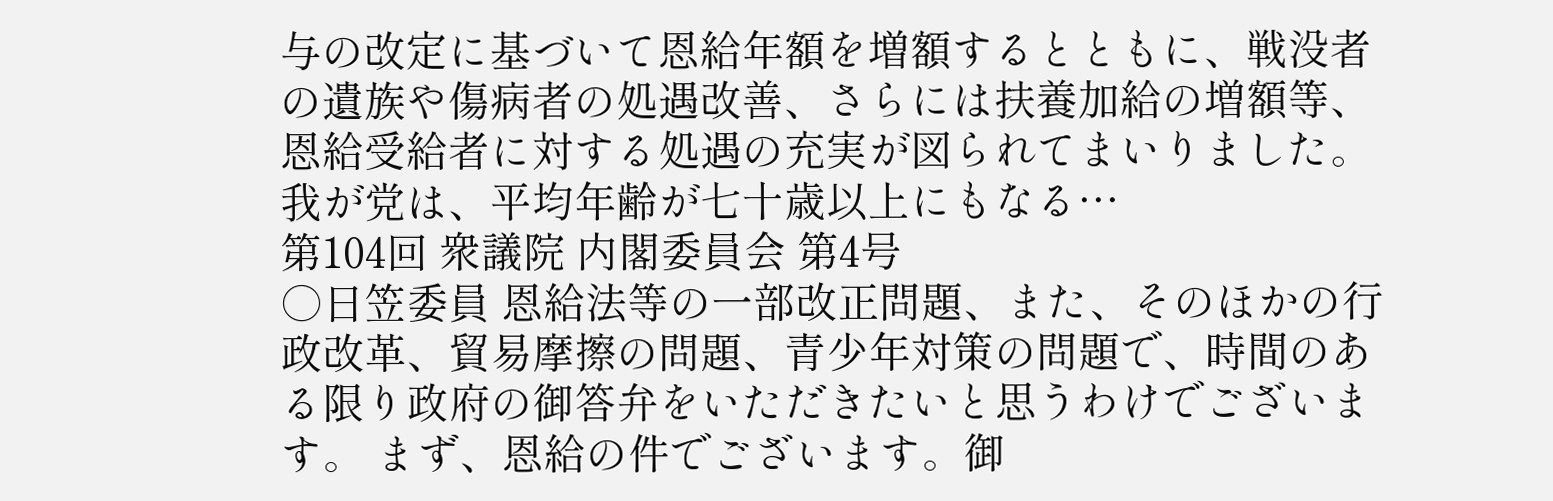与の改定に基づいて恩給年額を増額するとともに、戦没者の遺族や傷病者の処遇改善、さらには扶養加給の増額等、恩給受給者に対する処遇の充実が図られてまいりました。 我が党は、平均年齢が七十歳以上にもなる…
第104回 衆議院 内閣委員会 第4号
○日笠委員 恩給法等の一部改正問題、また、そのほかの行政改革、貿易摩擦の問題、青少年対策の問題で、時間のある限り政府の御答弁をいただきたいと思うわけでございます。 まず、恩給の件でございます。御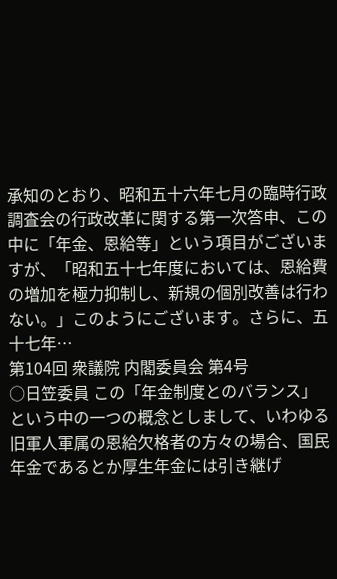承知のとおり、昭和五十六年七月の臨時行政調査会の行政改革に関する第一次答申、この中に「年金、恩給等」という項目がございますが、「昭和五十七年度においては、恩給費の増加を極力抑制し、新規の個別改善は行わない。」このようにございます。さらに、五十七年…
第104回 衆議院 内閣委員会 第4号
○日笠委員 この「年金制度とのバランス」という中の一つの概念としまして、いわゆる旧軍人軍属の恩給欠格者の方々の場合、国民年金であるとか厚生年金には引き継げ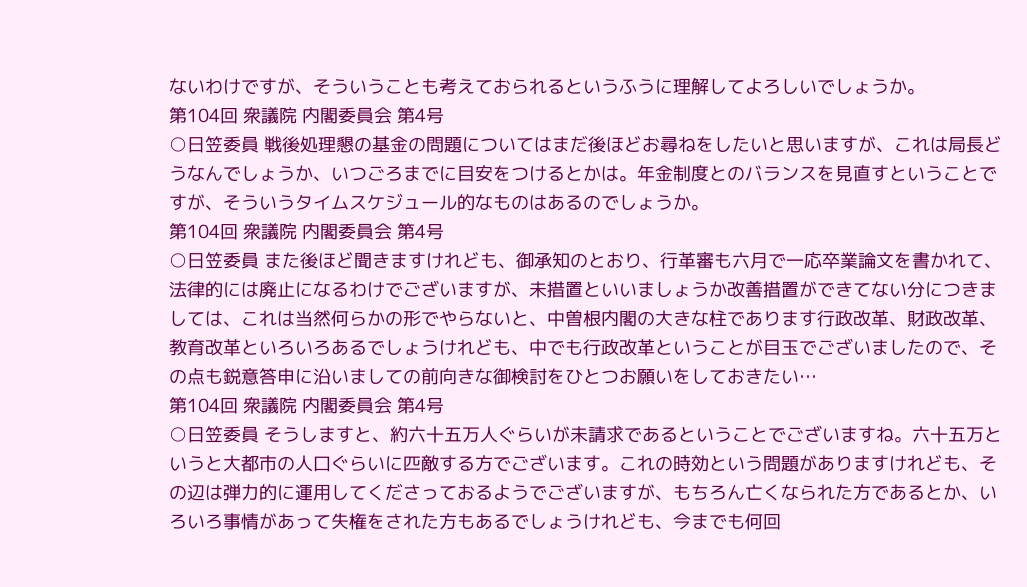ないわけですが、そういうことも考えておられるというふうに理解してよろしいでしょうか。
第104回 衆議院 内閣委員会 第4号
○日笠委員 戦後処理懇の基金の問題についてはまだ後ほどお尋ねをしたいと思いますが、これは局長どうなんでしょうか、いつごろまでに目安をつけるとかは。年金制度とのバランスを見直すということですが、そういうタイムスケジュール的なものはあるのでしょうか。
第104回 衆議院 内閣委員会 第4号
○日笠委員 また後ほど聞きますけれども、御承知のとおり、行革審も六月で一応卒業論文を書かれて、法律的には廃止になるわけでございますが、未措置といいましょうか改善措置ができてない分につきましては、これは当然何らかの形でやらないと、中曽根内閣の大きな柱であります行政改革、財政改革、教育改革といろいろあるでしょうけれども、中でも行政改革ということが目玉でございましたので、その点も鋭意答申に沿いましての前向きな御検討をひとつお願いをしておきたい…
第104回 衆議院 内閣委員会 第4号
○日笠委員 そうしますと、約六十五万人ぐらいが未請求であるということでございますね。六十五万というと大都市の人口ぐらいに匹敵する方でございます。これの時効という問題がありますけれども、その辺は弾力的に運用してくださっておるようでございますが、もちろん亡くなられた方であるとか、いろいろ事情があって失権をされた方もあるでしょうけれども、今までも何回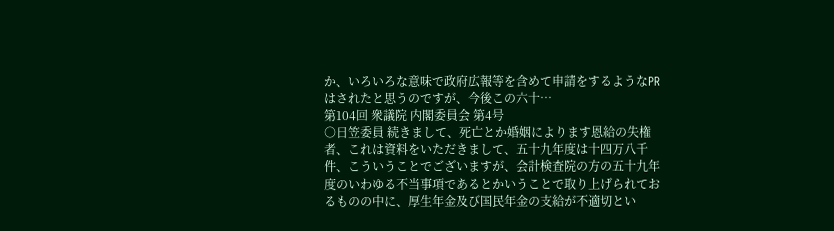か、いろいろな意味で政府広報等を含めて申請をするようなPRはされたと思うのですが、今後この六十…
第104回 衆議院 内閣委員会 第4号
○日笠委員 続きまして、死亡とか婚姻によります恩給の失権者、これは資料をいただきまして、五十九年度は十四万八千件、こういうことでございますが、会計検査院の方の五十九年度のいわゆる不当事項であるとかいうことで取り上げられておるものの中に、厚生年金及び国民年金の支給が不適切とい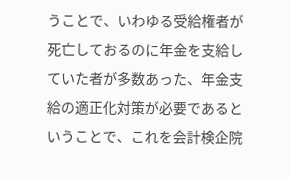うことで、いわゆる受給権者が死亡しておるのに年金を支給していた者が多数あった、年金支給の適正化対策が必要であるということで、これを会計検企院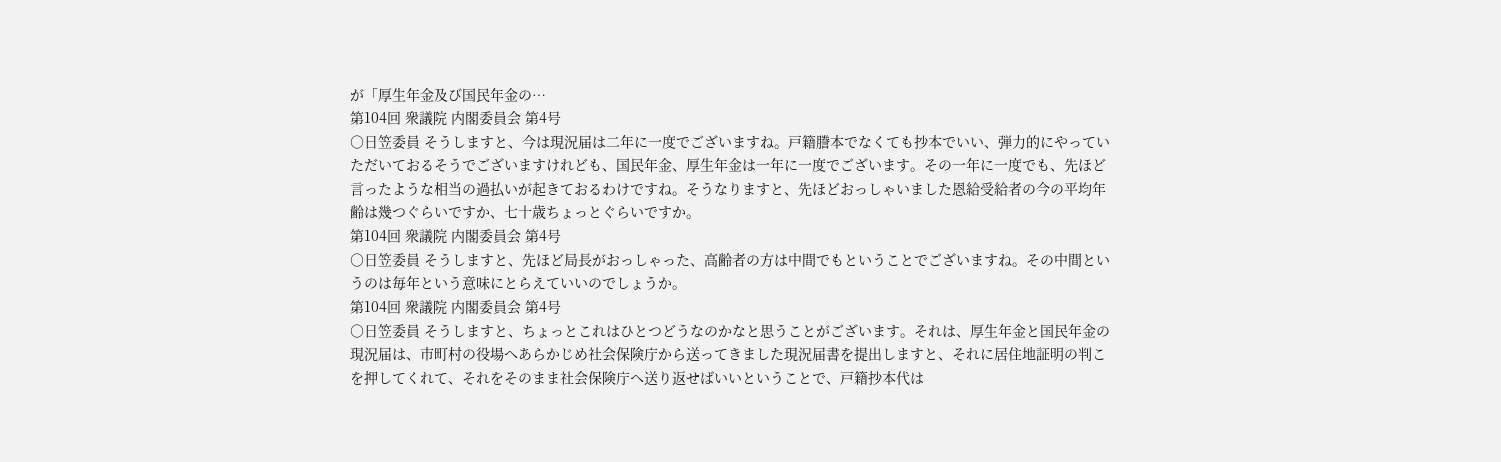が「厚生年金及び国民年金の…
第104回 衆議院 内閣委員会 第4号
○日笠委員 そうしますと、今は現況届は二年に一度でございますね。戸籍謄本でなくても抄本でいい、弾力的にやっていただいておるそうでございますけれども、国民年金、厚生年金は一年に一度でございます。その一年に一度でも、先ほど言ったような相当の過払いが起きておるわけですね。そうなりますと、先ほどおっしゃいました恩給受給者の今の平均年齢は幾つぐらいですか、七十歳ちょっとぐらいですか。
第104回 衆議院 内閣委員会 第4号
○日笠委員 そうしますと、先ほど局長がおっしゃった、高齢者の方は中間でもということでございますね。その中間というのは毎年という意味にとらえていいのでしょうか。
第104回 衆議院 内閣委員会 第4号
○日笠委員 そうしますと、ちょっとこれはひとつどうなのかなと思うことがございます。それは、厚生年金と国民年金の現況届は、市町村の役場へあらかじめ社会保険庁から送ってきました現況届書を提出しますと、それに居住地証明の判こを押してくれて、それをそのまま社会保険庁へ送り返せばいいということで、戸籍抄本代は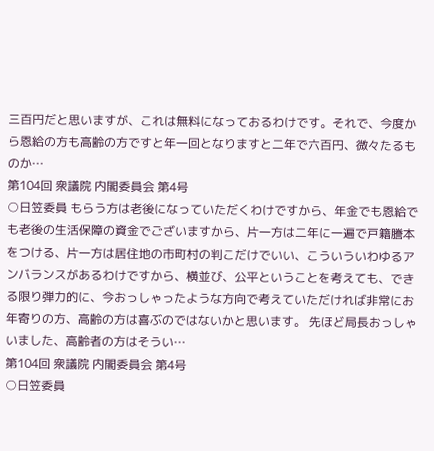三百円だと思いますが、これは無料になっておるわけです。それで、今度から恩給の方も高齢の方ですと年一回となりますと二年で六百円、微々たるものか…
第104回 衆議院 内閣委員会 第4号
○日笠委員 もらう方は老後になっていただくわけですから、年金でも恩給でも老後の生活保障の資金でございますから、片一方は二年に一遍で戸籍謄本をつける、片一方は居住地の市町村の判こだけでいい、こういういわゆるアンバランスがあるわけですから、横並び、公平ということを考えても、できる限り弾力的に、今おっしゃったような方向で考えていただければ非常にお年寄りの方、高齢の方は喜ぶのではないかと思います。 先ほど局長おっしゃいました、高齢者の方はそうい…
第104回 衆議院 内閣委員会 第4号
○日笠委員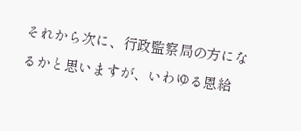それから次に、行政監察局の方になるかと思いますが、いわゆる恩給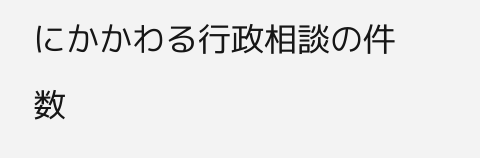にかかわる行政相談の件数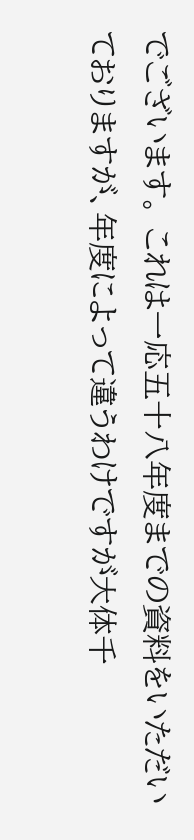でございます。 これは一応五十八年度までの資料をいただいておりますが、年度によって違うわけですが大体千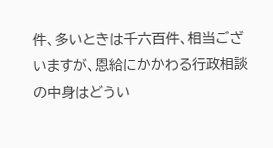件、多いときは千六百件、相当ございますが、恩給にかかわる行政相談の中身はどうい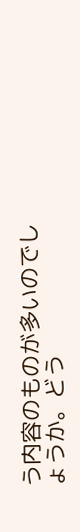う内容のものが多いのでしょうか。どう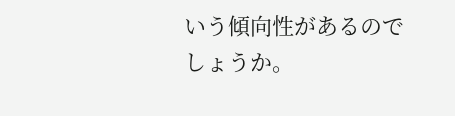いう傾向性があるのでしょうか。